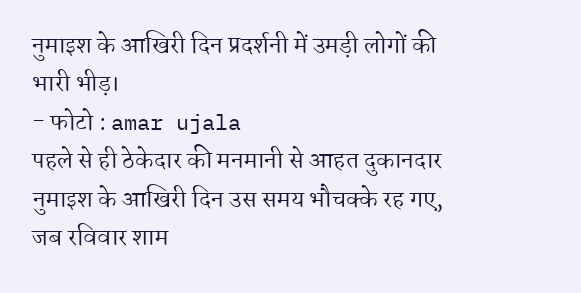नुमाइश के आखिरी दिन प्रदर्शनी में उमड़ी लोगों की भारी भीड़।
- फोटो : amar ujala
पहले से ही ठेकेदार की मनमानी से आहत दुकानदार नुमाइश के आखिरी दिन उस समय भौचक्के रह गए, जब रविवार शाम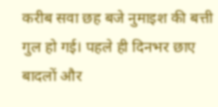करीब सवा छह बजे नुमाइश की बत्ती गुल हो गई। पहले ही दिनभर छाए बादलों और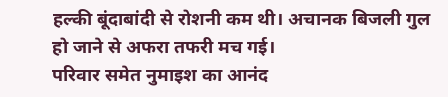हल्की बूंदाबांदी से रोशनी कम थी। अचानक बिजली गुल हो जाने से अफरा तफरी मच गई।
परिवार समेत नुमाइश का आनंद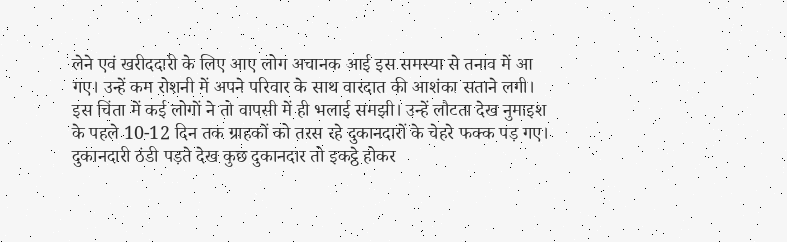लेने एवं खरीददारी के लिए आए लोग अचानक आई इस समस्या से तनाव में आ गए। उन्हें कम रोशनी में अपने परिवार के साथ वारदात की आशंका सताने लगी। इस चिंता में कई लोगों ने तो वापसी में ही भलाई समझी। उन्हें लौटता देख नुमाइश के पहले 10-12 दिन तक ग्राहकों को तरस रहे दुकानदारों के चेहरे फक्क पड़ गए। दुकानदारी ठंडी पड़ते देख कुछ दुकानदार तो इकट्ठे होकर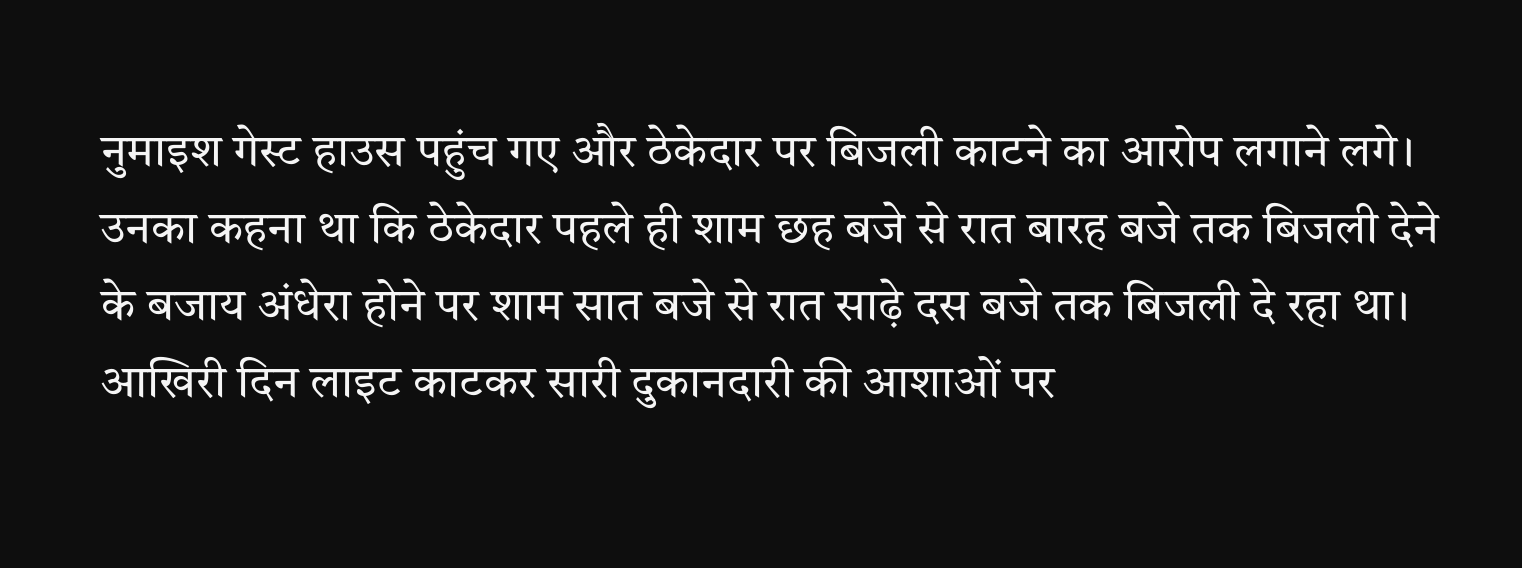नुमाइश गेस्ट हाउस पहुंच गए और ठेकेदार पर बिजली काटने का आरोप लगाने लगे।
उनका कहना था कि ठेकेदार पहले ही शाम छह बजे से रात बारह बजे तक बिजली देने के बजाय अंधेरा होने पर शाम सात बजे से रात साढ़े दस बजे तक बिजली दे रहा था। आखिरी दिन लाइट काटकर सारी दुकानदारी की आशाओं पर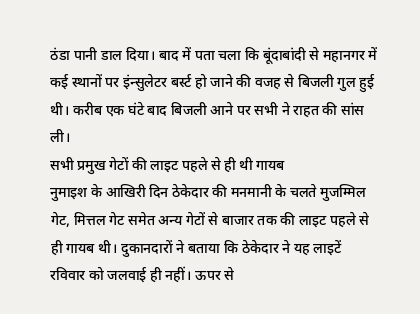ठंडा पानी डाल दिया। बाद में पता चला कि बूंदाबांदी से महानगर में कई स्थानों पर इंन्सुलेटर बर्स्ट हो जाने की वजह से बिजली गुल हुई थी। करीब एक घंटे बाद बिजली आने पर सभी ने राहत की सांस ली।
सभी प्रमुख गेटों की लाइट पहले से ही थी गायब
नुमाइश के आखिरी दिन ठेकेदार की मनमानी के चलते मुजम्मिल गेट, मित्तल गेट समेत अन्य गेटों से बाजार तक की लाइट पहले से ही गायब थी। दुकानदारों ने बताया कि ठेकेदार ने यह लाइटें रविवार को जलवाई ही नहीं। ऊपर से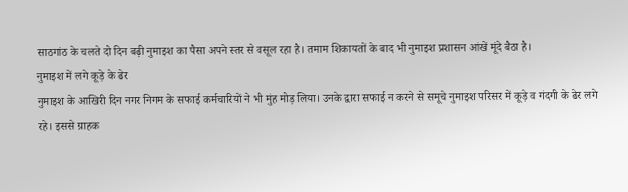साठगांठ के चलते दो दिन बढ़ी नुमाइश का पैसा अपने स्तर से वसूल रहा है। तमाम शिकायतों के बाद भी नुमाइश प्रशासन आंखें मूंदे बैठा है।
नुमाइश में लगे कूड़े के ढेर
नुमाइश के आखिरी दिन नगर निगम के सफाई कर्मचारियों ने भी मुंह मोड़ लिया। उनके द्वारा सफाई न करने से समूचे नुमाइश परिसर में कूड़े व गंदगी के ढेर लगे रहे। इससे ग्राहक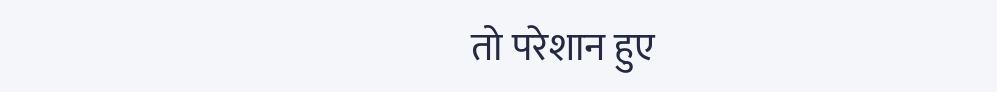तो परेशान हुए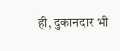ही, दुकानदार भी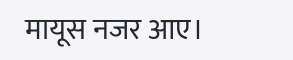मायूस नजर आए।